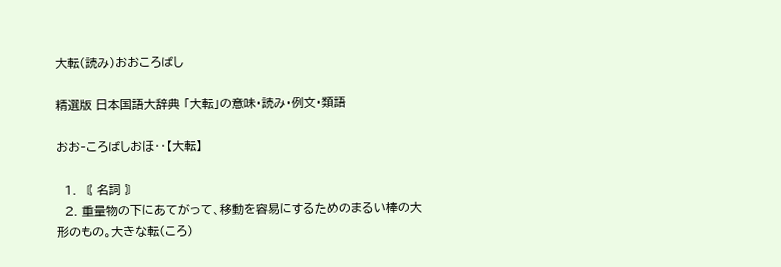大転(読み)おおころばし

精選版 日本国語大辞典 「大転」の意味・読み・例文・類語

おお‐ころばしおほ‥【大転】

  1. 〘 名詞 〙
  2. 重量物の下にあてがって、移動を容易にするためのまるい棒の大形のもの。大きな転(ころ)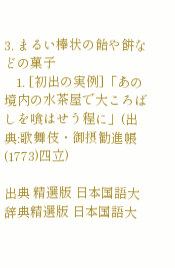3. まるい棒状の飴や餠などの菓子
    1. [初出の実例]「あの境内の水茶屋で大ころばしを喰はせう程に」(出典:歌舞伎・御摂勧進帳(1773)四立)

出典 精選版 日本国語大辞典精選版 日本国語大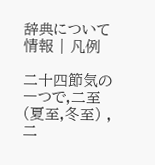辞典について 情報 | 凡例

二十四節気の一つで,二至 (夏至,冬至) ,二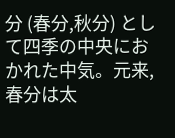分 (春分,秋分) として四季の中央におかれた中気。元来,春分は太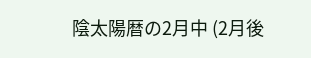陰太陽暦の2月中 (2月後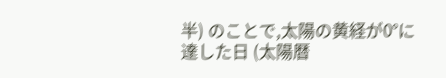半) のことで,太陽の黄経が0°に達した日 (太陽暦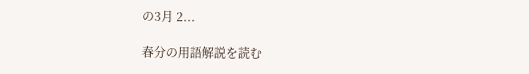の3月 2...

春分の用語解説を読む